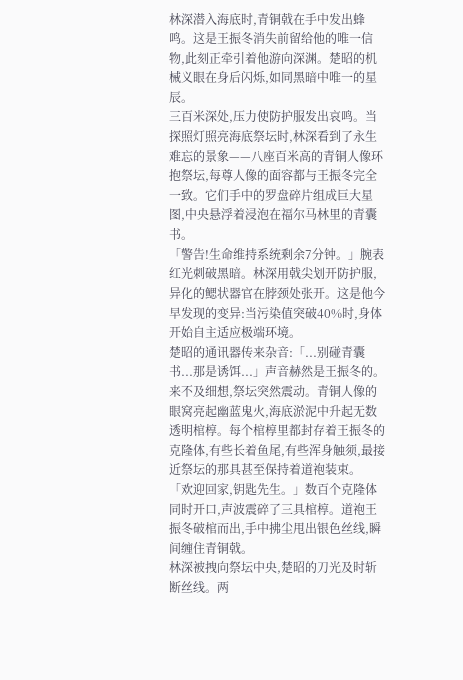林深潜入海底时,青铜戟在手中发出蜂鸣。这是王振冬消失前留给他的唯一信物,此刻正牵引着他游向深渊。楚昭的机械义眼在身后闪烁,如同黑暗中唯一的星辰。
三百米深处,压力使防护服发出哀鸣。当探照灯照亮海底祭坛时,林深看到了永生难忘的景象——八座百米高的青铜人像环抱祭坛,每尊人像的面容都与王振冬完全一致。它们手中的罗盘碎片组成巨大星图,中央悬浮着浸泡在福尔马林里的青囊书。
「警告!生命维持系统剩余7分钟。」腕表红光刺破黑暗。林深用戟尖划开防护服,异化的鳃状器官在脖颈处张开。这是他今早发现的变异:当污染值突破40%时,身体开始自主适应极端环境。
楚昭的通讯器传来杂音:「...别碰青囊书...那是诱饵...」声音赫然是王振冬的。
来不及细想,祭坛突然震动。青铜人像的眼窝亮起幽蓝鬼火,海底淤泥中升起无数透明棺椁。每个棺椁里都封存着王振冬的克隆体,有些长着鱼尾,有些浑身触须,最接近祭坛的那具甚至保持着道袍装束。
「欢迎回家,钥匙先生。」数百个克隆体同时开口,声波震碎了三具棺椁。道袍王振冬破棺而出,手中拂尘甩出银色丝线,瞬间缠住青铜戟。
林深被拽向祭坛中央,楚昭的刀光及时斩断丝线。两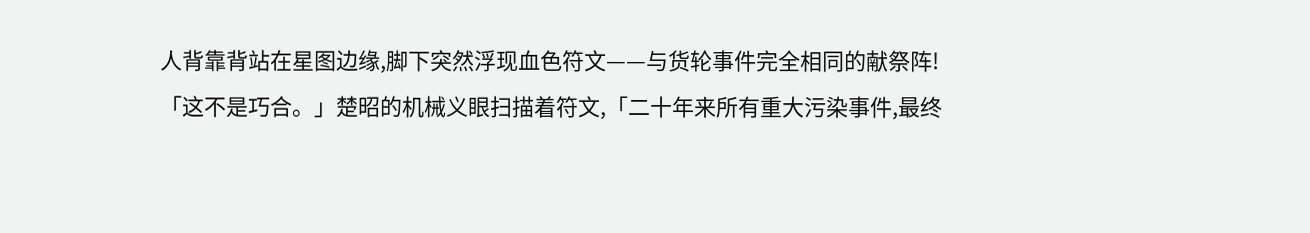人背靠背站在星图边缘,脚下突然浮现血色符文——与货轮事件完全相同的献祭阵!
「这不是巧合。」楚昭的机械义眼扫描着符文,「二十年来所有重大污染事件,最终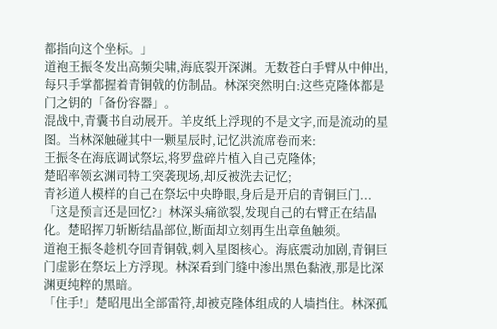都指向这个坐标。」
道袍王振冬发出高频尖啸,海底裂开深渊。无数苍白手臂从中伸出,每只手掌都握着青铜戟的仿制品。林深突然明白:这些克隆体都是门之钥的「备份容器」。
混战中,青囊书自动展开。羊皮纸上浮现的不是文字,而是流动的星图。当林深触碰其中一颗星辰时,记忆洪流席卷而来:
王振冬在海底调试祭坛,将罗盘碎片植入自己克隆体;
楚昭率领玄渊司特工突袭现场,却反被洗去记忆;
青衫道人模样的自己在祭坛中央睁眼,身后是开启的青铜巨门...
「这是预言还是回忆?」林深头痛欲裂,发现自己的右臂正在结晶化。楚昭挥刀斩断结晶部位,断面却立刻再生出章鱼触须。
道袍王振冬趁机夺回青铜戟,刺入星图核心。海底震动加剧,青铜巨门虚影在祭坛上方浮现。林深看到门缝中渗出黑色黏液,那是比深渊更纯粹的黑暗。
「住手!」楚昭甩出全部雷符,却被克隆体组成的人墙挡住。林深孤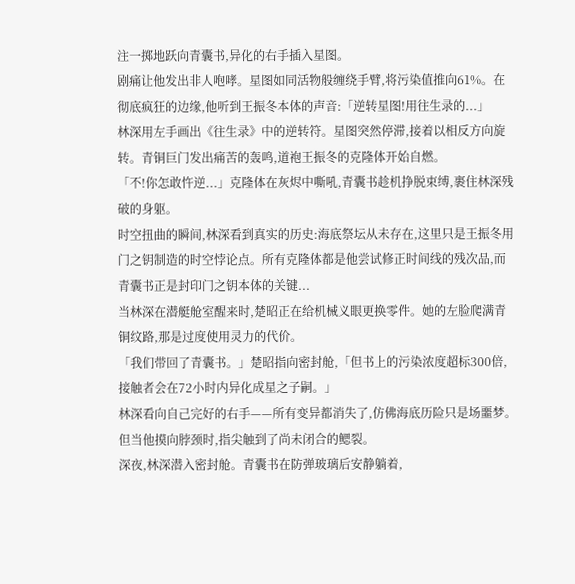注一掷地跃向青囊书,异化的右手插入星图。
剧痛让他发出非人咆哮。星图如同活物般缠绕手臂,将污染值推向61%。在彻底疯狂的边缘,他听到王振冬本体的声音:「逆转星图!用往生录的...」
林深用左手画出《往生录》中的逆转符。星图突然停滞,接着以相反方向旋转。青铜巨门发出痛苦的轰鸣,道袍王振冬的克隆体开始自燃。
「不!你怎敢忤逆...」克隆体在灰烬中嘶吼,青囊书趁机挣脱束缚,裹住林深残破的身躯。
时空扭曲的瞬间,林深看到真实的历史:海底祭坛从未存在,这里只是王振冬用门之钥制造的时空悖论点。所有克隆体都是他尝试修正时间线的残次品,而青囊书正是封印门之钥本体的关键...
当林深在潜艇舱室醒来时,楚昭正在给机械义眼更换零件。她的左脸爬满青铜纹路,那是过度使用灵力的代价。
「我们带回了青囊书。」楚昭指向密封舱,「但书上的污染浓度超标300倍,接触者会在72小时内异化成星之子嗣。」
林深看向自己完好的右手——所有变异都消失了,仿佛海底历险只是场噩梦。但当他摸向脖颈时,指尖触到了尚未闭合的鳃裂。
深夜,林深潜入密封舱。青囊书在防弹玻璃后安静躺着,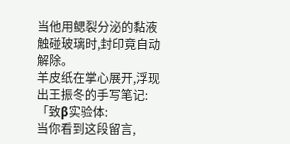当他用鳃裂分泌的黏液触碰玻璃时,封印竟自动解除。
羊皮纸在掌心展开,浮现出王振冬的手写笔记:
「致β实验体:
当你看到这段留言,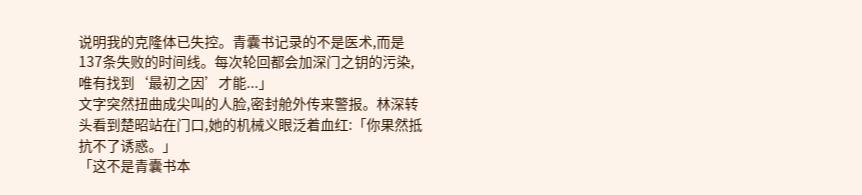说明我的克隆体已失控。青囊书记录的不是医术,而是137条失败的时间线。每次轮回都会加深门之钥的污染,唯有找到‘最初之因’才能...」
文字突然扭曲成尖叫的人脸,密封舱外传来警报。林深转头看到楚昭站在门口,她的机械义眼泛着血红:「你果然抵抗不了诱惑。」
「这不是青囊书本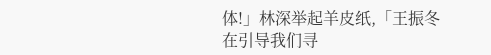体!」林深举起羊皮纸,「王振冬在引导我们寻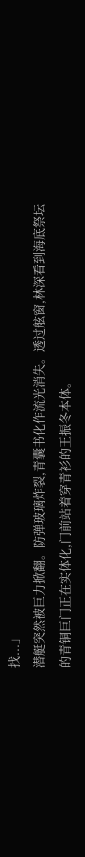找...」
潜艇突然被巨力掀翻。防弹玻璃炸裂,青囊书化作流光消失。透过舷窗,林深看到海底祭坛的青铜巨门正在实体化,门前站着穿青衫的王振冬本体。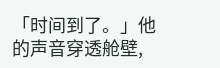「时间到了。」他的声音穿透舱壁,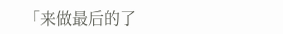「来做最后的了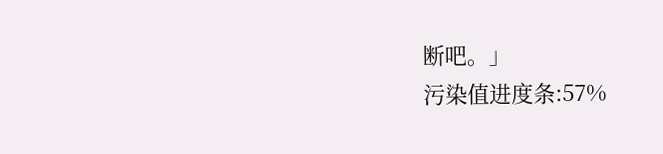断吧。」
污染值进度条:57%